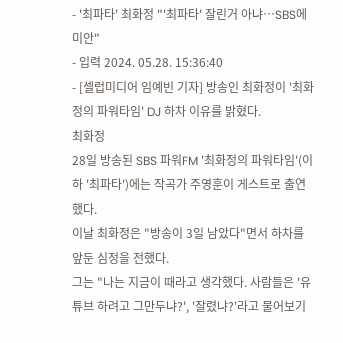- '최파타' 최화정 "'최파타' 잘린거 아냐…SBS에 미안"
- 입력 2024. 05.28. 15:36:40
- [셀럽미디어 임예빈 기자] 방송인 최화정이 '최화정의 파워타임' DJ 하차 이유를 밝혔다.
최화정
28일 방송된 SBS 파워FM '최화정의 파워타임'(이하 '최파타')에는 작곡가 주영훈이 게스트로 출연했다.
이날 최화정은 "방송이 3일 남았다"면서 하차를 앞둔 심정을 전했다.
그는 "나는 지금이 때라고 생각했다. 사람들은 '유튜브 하려고 그만두냐?', '잘렸냐?'라고 물어보기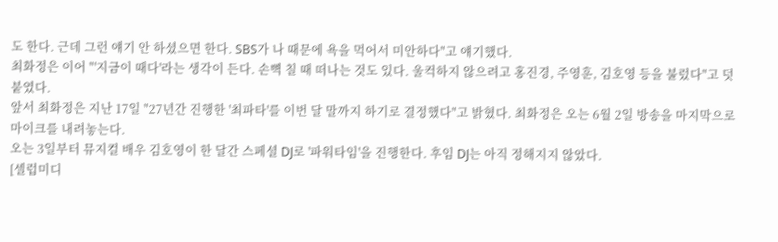도 한다. 근데 그런 얘기 안 하셨으면 한다. SBS가 나 때문에 욕을 먹어서 미안하다"고 얘기했다.
최화정은 이어 "'지금이 때다'라는 생각이 든다. 손뼉 칠 때 떠나는 것도 있다. 울컥하지 않으려고 홍진경, 주영훈, 김호영 등을 불렀다"고 덧붙였다.
앞서 최화정은 지난 17일 "27년간 진행한 '최파타'를 이번 달 말까지 하기로 결정했다"고 밝혔다. 최화정은 오는 6월 2일 방송을 마지막으로 마이크를 내려놓는다.
오는 3일부터 뮤지컬 배우 김호영이 한 달간 스페셜 DJ로 '파워타임'을 진행한다. 후임 DJ는 아직 정해지지 않았다.
[셀럽미디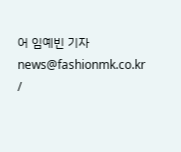어 임예빈 기자 news@fashionmk.co.kr /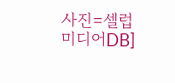사진=셀럽미디어DB]